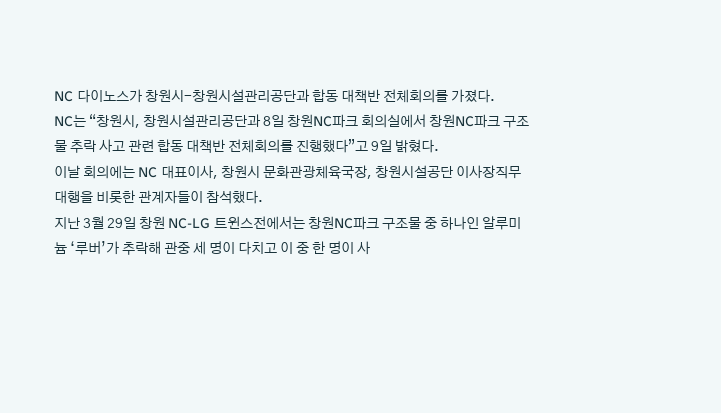NC 다이노스가 창원시-창원시설관리공단과 합동 대책반 전체회의를 가졌다.
NC는 “창원시, 창원시설관리공단과 8일 창원NC파크 회의실에서 창원NC파크 구조물 추락 사고 관련 합동 대책반 전체회의를 진행했다”고 9일 밝혔다.
이날 회의에는 NC 대표이사, 창원시 문화관광체육국장, 창원시설공단 이사장직무대행을 비롯한 관계자들이 참석했다.
지난 3월 29일 창원 NC-LG 트윈스전에서는 창원NC파크 구조물 중 하나인 알루미늄 ‘루버’가 추락해 관중 세 명이 다치고 이 중 한 명이 사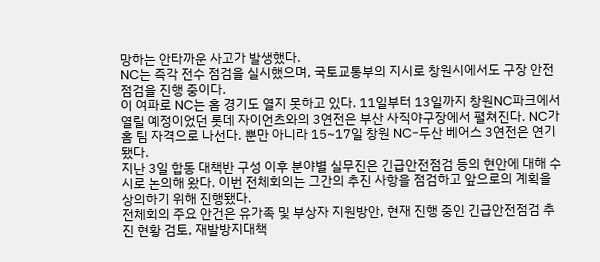망하는 안타까운 사고가 발생했다.
NC는 즉각 전수 점검을 실시했으며, 국토교통부의 지시로 창원시에서도 구장 안전 점검을 진행 중이다.
이 여파로 NC는 홈 경기도 열지 못하고 있다. 11일부터 13일까지 창원NC파크에서 열릴 예정이었던 롯데 자이언츠와의 3연전은 부산 사직야구장에서 펼쳐진다. NC가 홈 팀 자격으로 나선다. 뿐만 아니라 15~17일 창원 NC-두산 베어스 3연전은 연기됐다.
지난 3일 합동 대책반 구성 이후 분야별 실무진은 긴급안전점검 등의 현안에 대해 수시로 논의해 왔다. 이번 전체회의는 그간의 추진 사항을 점검하고 앞으로의 계획을 상의하기 위해 진행됐다.
전체회의 주요 안건은 유가족 및 부상자 지원방안, 현재 진행 중인 긴급안전점검 추진 현황 검토, 재발방지대책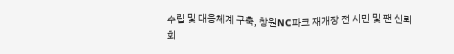수립 및 대응체계 구축, 창원NC파크 재개장 전 시민 및 팬 신뢰 회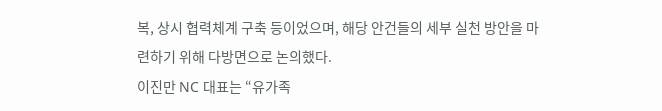복, 상시 협력체계 구축 등이었으며, 해당 안건들의 세부 실천 방안을 마련하기 위해 다방면으로 논의했다.
이진만 NC 대표는 “유가족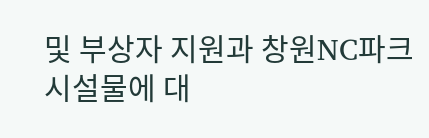및 부상자 지원과 창원NC파크 시설물에 대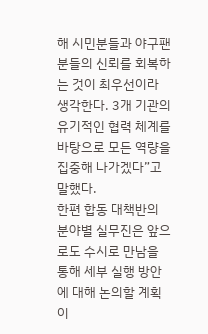해 시민분들과 야구팬분들의 신뢰를 회복하는 것이 최우선이라 생각한다. 3개 기관의 유기적인 협력 체계를 바탕으로 모든 역량을 집중해 나가겠다”고 말했다.
한편 합동 대책반의 분야별 실무진은 앞으로도 수시로 만남을 통해 세부 실행 방안에 대해 논의할 계획이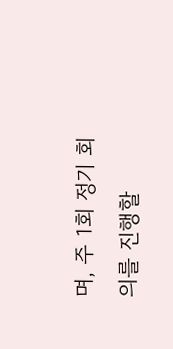며, 주 1회 정기 회의를 진행할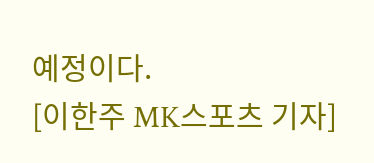예정이다.
[이한주 MK스포츠 기자]